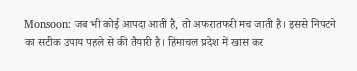Monsoon: जब भी कोई आपदा आती है, तो अफरातफरी मच जाती है। इससे निपटने का सटीक उपाय पहले से की तैयारी है। हिमाचल प्रदेश में खास कर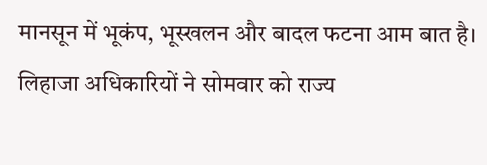मानसून में भूकंप, भूस्खलन और बादल फटना आम बात है। लिहाजा अधिकारियों ने सोमवार को राज्य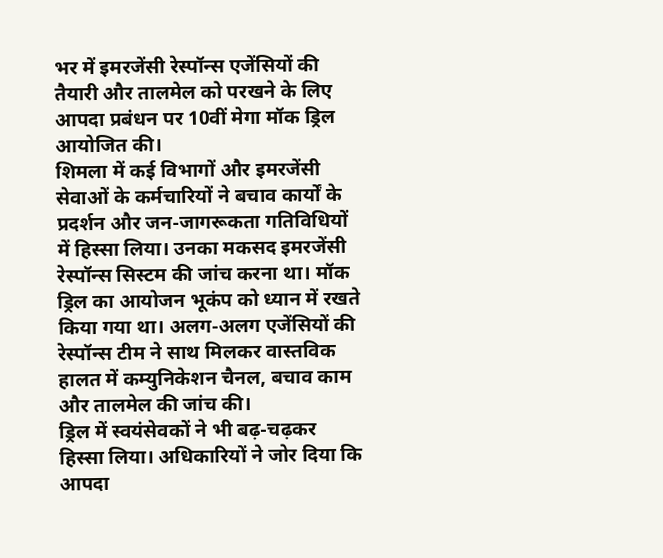भर में इमरजेंसी रेस्पॉन्स एजेंसियों की तैयारी और तालमेल को परखने के लिए आपदा प्रबंधन पर 10वीं मेगा मॉक ड्रिल आयोजित की।
शिमला में कई विभागों और इमरजेंसी सेवाओं के कर्मचारियों ने बचाव कार्यों के प्रदर्शन और जन-जागरूकता गतिविधियों में हिस्सा लिया। उनका मकसद इमरजेंसी रेस्पॉन्स सिस्टम की जांच करना था। मॉक ड्रिल का आयोजन भूकंप को ध्यान में रखते किया गया था। अलग-अलग एजेंसियों की रेस्पॉन्स टीम ने साथ मिलकर वास्तविक हालत में कम्युनिकेशन चैनल, बचाव काम और तालमेल की जांच की।
ड्रिल में स्वयंसेवकों ने भी बढ़-चढ़कर हिस्सा लिया। अधिकारियों ने जोर दिया कि आपदा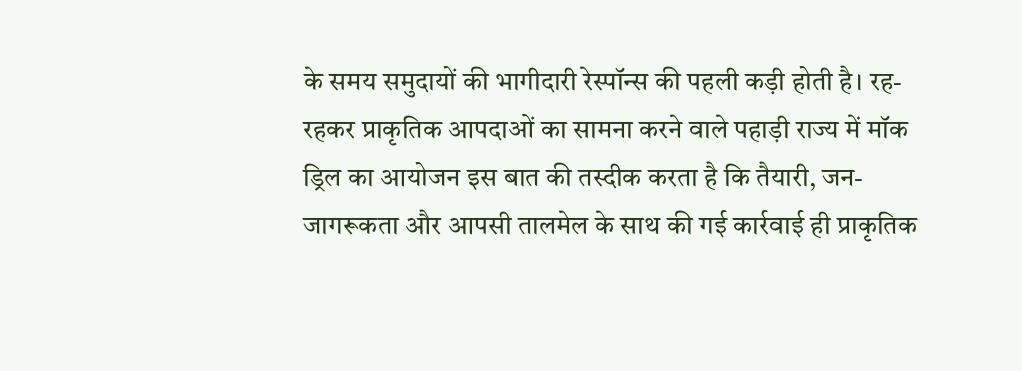के समय समुदायों की भागीदारी रेस्पॉन्स की पहली कड़ी होती है। रह-रहकर प्राकृतिक आपदाओं का सामना करने वाले पहाड़ी राज्य में मॉक ड्रिल का आयोजन इस बात की तस्दीक करता है कि तैयारी, जन-जागरूकता और आपसी तालमेल के साथ की गई कार्रवाई ही प्राकृतिक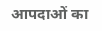आपदाओं का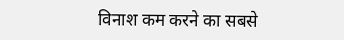विनाश कम करने का सबसे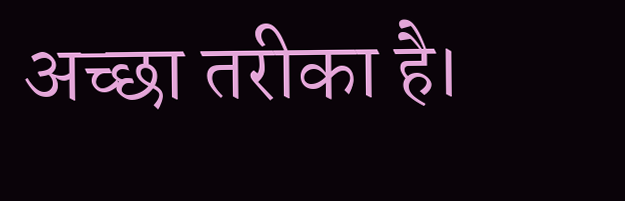अच्छा तरीका है।